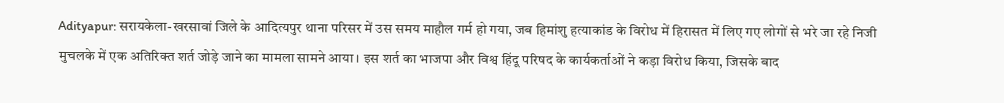Adityapur: सरायकेला-खरसावां जिले के आदित्यपुर थाना परिसर में उस समय माहौल गर्म हो गया, जब हिमांशु हत्याकांड के विरोध में हिरासत में लिए गए लोगों से भरे जा रहे निजी मुचलके में एक अतिरिक्त शर्त जोड़े जाने का मामला सामने आया। इस शर्त का भाजपा और विश्व हिंदू परिषद के कार्यकर्ताओं ने कड़ा विरोध किया, जिसके बाद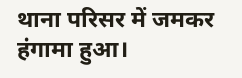थाना परिसर में जमकर हंगामा हुआ।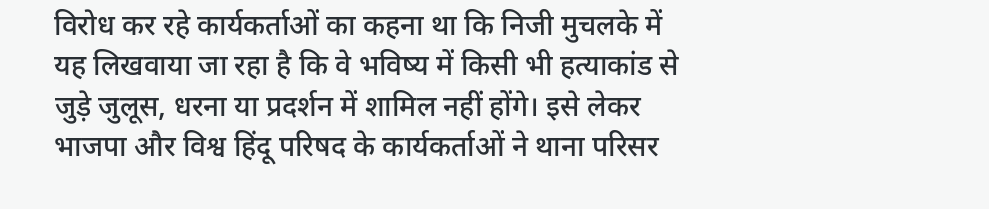विरोध कर रहे कार्यकर्ताओं का कहना था कि निजी मुचलके में यह लिखवाया जा रहा है कि वे भविष्य में किसी भी हत्याकांड से जुड़े जुलूस, धरना या प्रदर्शन में शामिल नहीं होंगे। इसे लेकर भाजपा और विश्व हिंदू परिषद के कार्यकर्ताओं ने थाना परिसर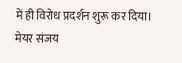में ही विरोध प्रदर्शन शुरू कर दिया।
मेयर संजय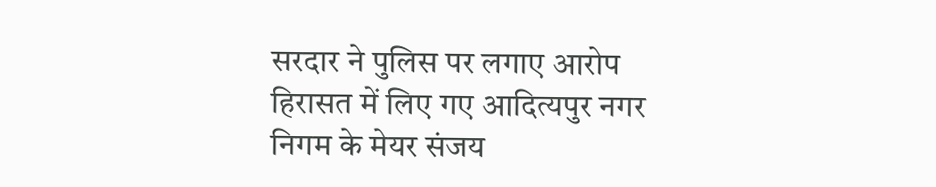सरदार ने पुलिस पर लगाए आरोप
हिरासत में लिए गए आदित्यपुर नगर निगम के मेयर संजय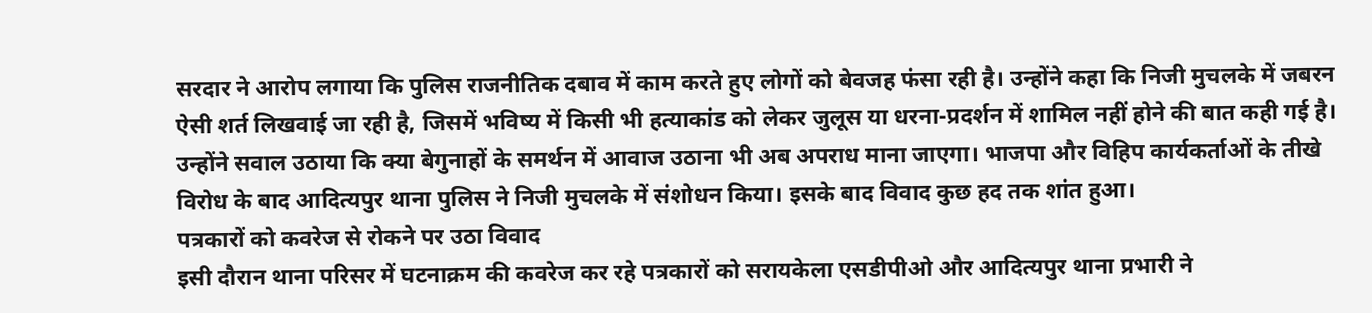सरदार ने आरोप लगाया कि पुलिस राजनीतिक दबाव में काम करते हुए लोगों को बेवजह फंसा रही है। उन्होंने कहा कि निजी मुचलके में जबरन ऐसी शर्त लिखवाई जा रही है, जिसमें भविष्य में किसी भी हत्याकांड को लेकर जुलूस या धरना-प्रदर्शन में शामिल नहीं होने की बात कही गई है। उन्होंने सवाल उठाया कि क्या बेगुनाहों के समर्थन में आवाज उठाना भी अब अपराध माना जाएगा। भाजपा और विहिप कार्यकर्ताओं के तीखे विरोध के बाद आदित्यपुर थाना पुलिस ने निजी मुचलके में संशोधन किया। इसके बाद विवाद कुछ हद तक शांत हुआ।
पत्रकारों को कवरेज से रोकने पर उठा विवाद
इसी दौरान थाना परिसर में घटनाक्रम की कवरेज कर रहे पत्रकारों को सरायकेला एसडीपीओ और आदित्यपुर थाना प्रभारी ने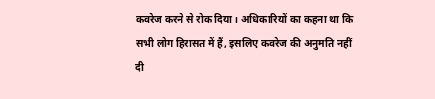कवरेज करने से रोक दिया। अधिकारियों का कहना था कि सभी लोग हिरासत में हैं, इसलिए कवरेज की अनुमति नहीं दी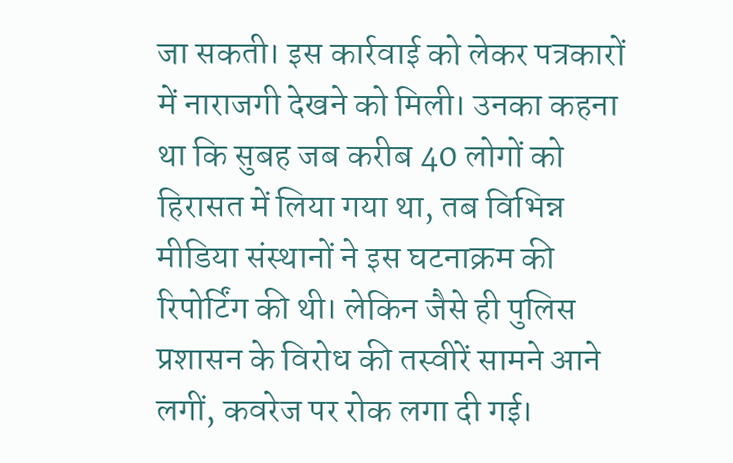जा सकती। इस कार्रवाई को लेकर पत्रकारों में नाराजगी देखने को मिली। उनका कहना था कि सुबह जब करीब 40 लोगों को हिरासत में लिया गया था, तब विभिन्न मीडिया संस्थानों ने इस घटनाक्रम की रिपोर्टिंग की थी। लेकिन जैसे ही पुलिस प्रशासन के विरोध की तस्वीरें सामने आने लगीं, कवरेज पर रोक लगा दी गई।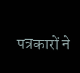पत्रकारों ने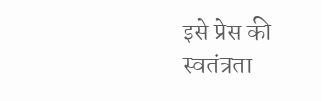इसे प्रेस की स्वतंत्रता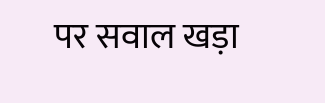पर सवाल खड़ा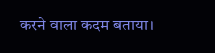करने वाला कदम बताया।